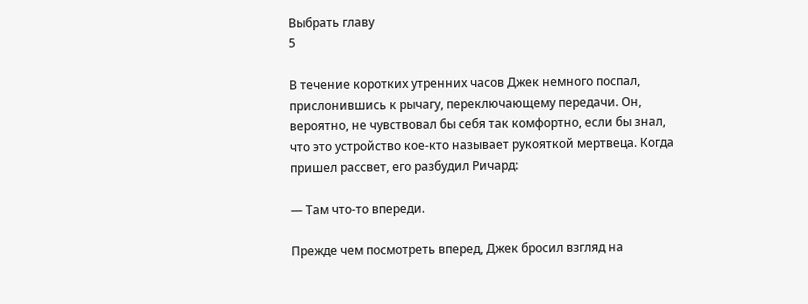Выбрать главу
5

В течение коротких утренних часов Джек немного поспал, прислонившись к рычагу, переключающему передачи. Он, вероятно, не чувствовал бы себя так комфортно, если бы знал, что это устройство кое-кто называет рукояткой мертвеца. Когда пришел рассвет, его разбудил Ричард:

— Там что-то впереди.

Прежде чем посмотреть вперед, Джек бросил взгляд на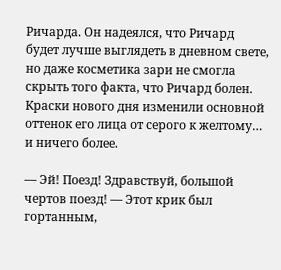Ричарда. Он надеялся, что Ричард будет лучше выглядеть в дневном свете, но даже косметика зари не смогла скрыть того факта, что Ричард болен. Краски нового дня изменили основной оттенок его лица от серого к желтому… и ничего более.

— Эй! Поезд! Здравствуй, большой чертов поезд! — Этот крик был гортанным,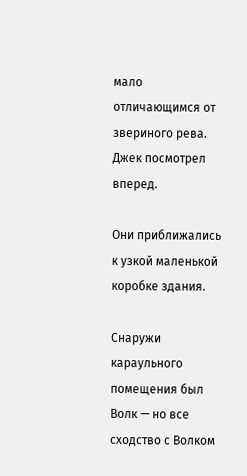мало отличающимся от звериного рева. Джек посмотрел вперед.

Они приближались к узкой маленькой коробке здания.

Снаружи караульного помещения был Волк — но все сходство с Волком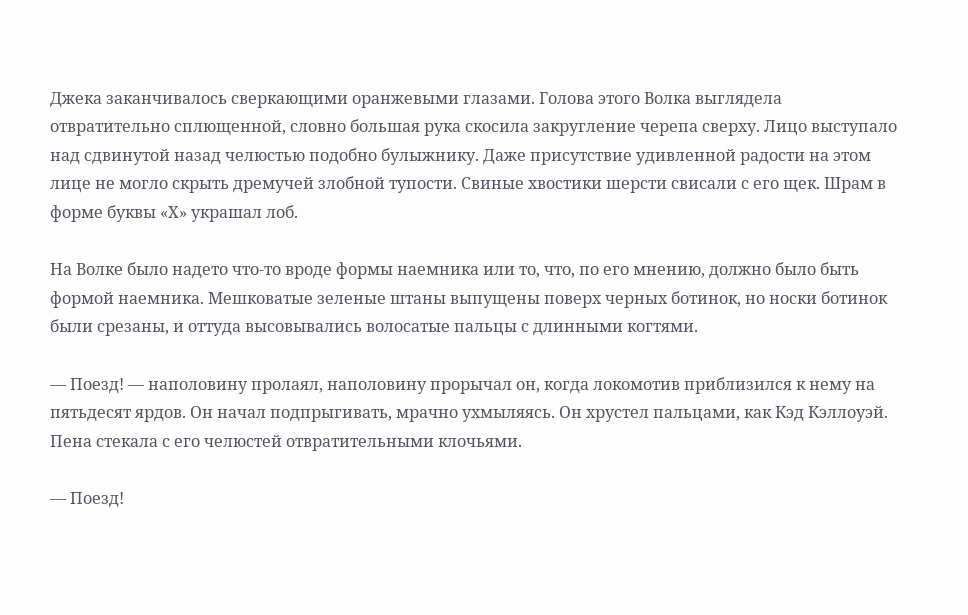Джека заканчивалось сверкающими оранжевыми глазами. Голова этого Волка выглядела отвратительно сплющенной, словно большая рука скосила закругление черепа сверху. Лицо выступало над сдвинутой назад челюстью подобно булыжнику. Даже присутствие удивленной радости на этом лице не могло скрыть дремучей злобной тупости. Свиные хвостики шерсти свисали с его щек. Шрам в форме буквы «Х» украшал лоб.

На Волке было надето что-то вроде формы наемника или то, что, по его мнению, должно было быть формой наемника. Мешковатые зеленые штаны выпущены поверх черных ботинок, но носки ботинок были срезаны, и оттуда высовывались волосатые пальцы с длинными когтями.

— Поезд! — наполовину пролаял, наполовину прорычал он, когда локомотив приблизился к нему на пятьдесят ярдов. Он начал подпрыгивать, мрачно ухмыляясь. Он хрустел пальцами, как Кэд Кэллоуэй. Пена стекала с его челюстей отвратительными клочьями.

— Поезд!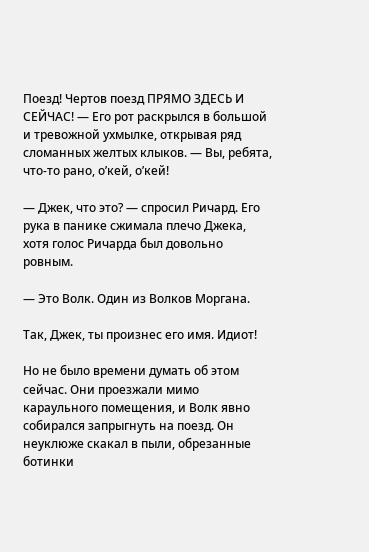Поезд! Чертов поезд ПРЯМО ЗДЕСЬ И СЕЙЧАС! — Его рот раскрылся в большой и тревожной ухмылке, открывая ряд сломанных желтых клыков. — Вы, ребята, что-то рано, о’кей, о’кей!

— Джек, что это? — спросил Ричард. Его рука в панике сжимала плечо Джека, хотя голос Ричарда был довольно ровным.

— Это Волк. Один из Волков Моргана.

Так, Джек, ты произнес его имя. Идиот!

Но не было времени думать об этом сейчас. Они проезжали мимо караульного помещения, и Волк явно собирался запрыгнуть на поезд. Он неуклюже скакал в пыли, обрезанные ботинки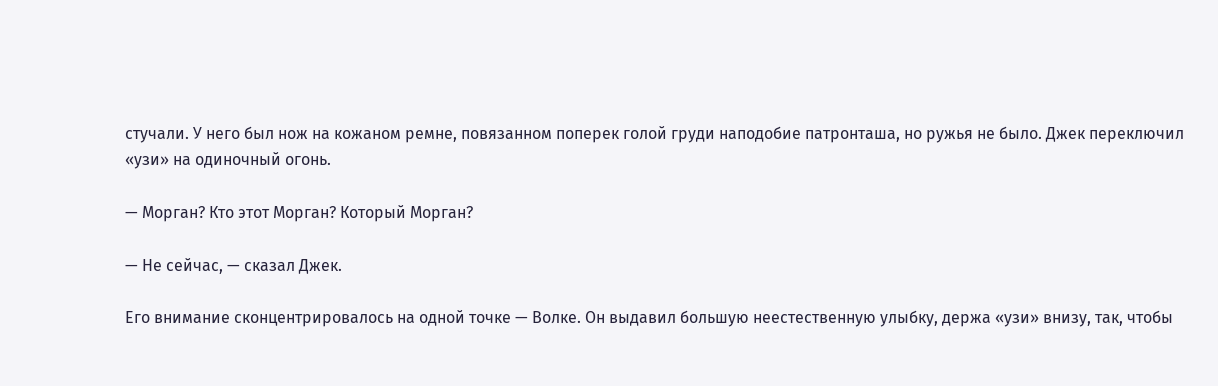стучали. У него был нож на кожаном ремне, повязанном поперек голой груди наподобие патронташа, но ружья не было. Джек переключил «узи» на одиночный огонь.

— Морган? Кто этот Морган? Который Морган?

— Не сейчас, — сказал Джек.

Его внимание сконцентрировалось на одной точке — Волке. Он выдавил большую неестественную улыбку, держа «узи» внизу, так, чтобы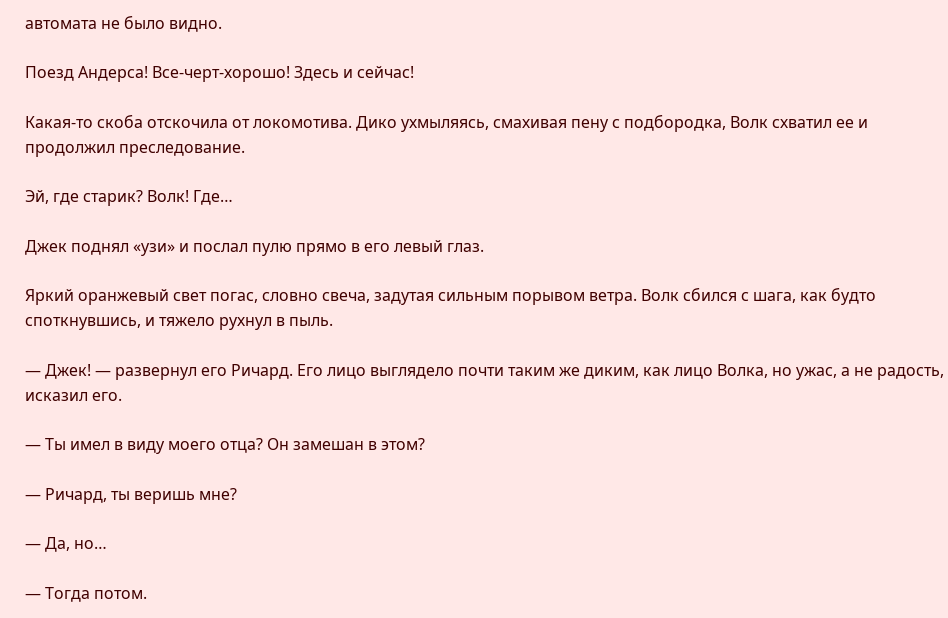автомата не было видно.

Поезд Андерса! Все-черт-хорошо! Здесь и сейчас!

Какая-то скоба отскочила от локомотива. Дико ухмыляясь, смахивая пену с подбородка, Волк схватил ее и продолжил преследование.

Эй, где старик? Волк! Где…

Джек поднял «узи» и послал пулю прямо в его левый глаз.

Яркий оранжевый свет погас, словно свеча, задутая сильным порывом ветра. Волк сбился с шага, как будто споткнувшись, и тяжело рухнул в пыль.

— Джек! — развернул его Ричард. Его лицо выглядело почти таким же диким, как лицо Волка, но ужас, а не радость, исказил его.

— Ты имел в виду моего отца? Он замешан в этом?

— Ричард, ты веришь мне?

— Да, но…

— Тогда потом.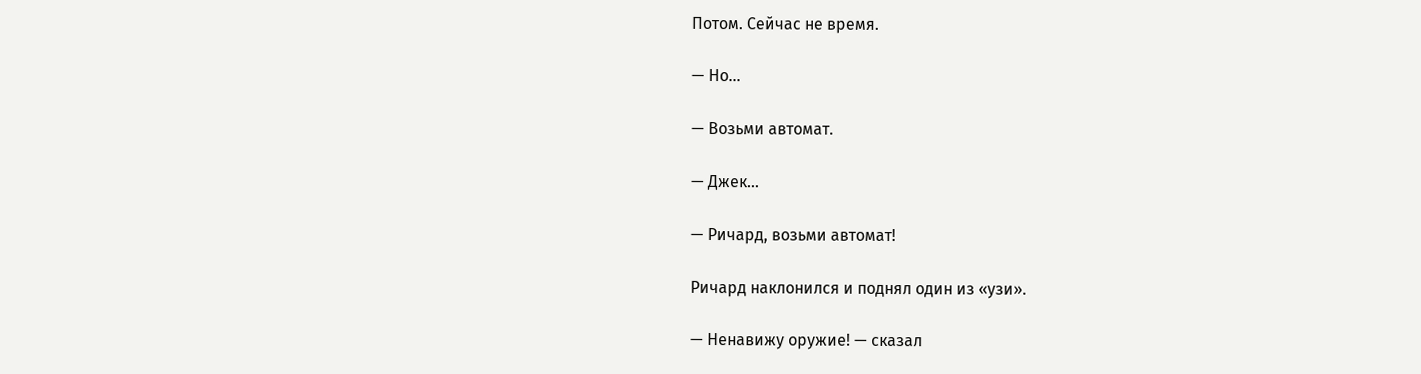Потом. Сейчас не время.

— Но…

— Возьми автомат.

— Джек…

— Ричард, возьми автомат!

Ричард наклонился и поднял один из «узи».

— Ненавижу оружие! — сказал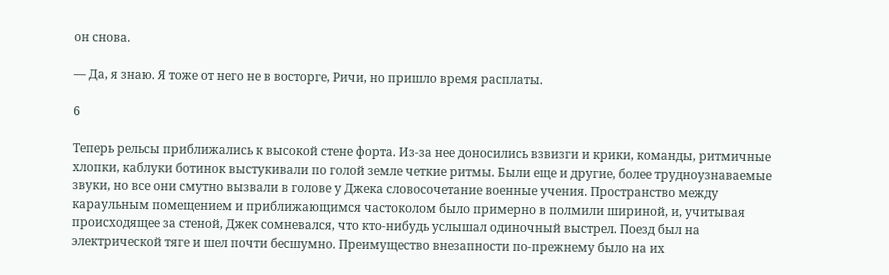он снова.

— Да, я знаю. Я тоже от него не в восторге, Ричи, но пришло время расплаты.

6

Теперь рельсы приближались к высокой стене форта. Из-за нее доносились взвизги и крики, команды, ритмичные хлопки, каблуки ботинок выстукивали по голой земле четкие ритмы. Были еще и другие, более трудноузнаваемые звуки, но все они смутно вызвали в голове у Джека словосочетание военные учения. Пространство между караульным помещением и приближающимся частоколом было примерно в полмили шириной, и, учитывая происходящее за стеной, Джек сомневался, что кто-нибудь услышал одиночный выстрел. Поезд был на электрической тяге и шел почти бесшумно. Преимущество внезапности по-прежнему было на их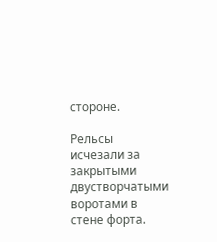стороне.

Рельсы исчезали за закрытыми двустворчатыми воротами в стене форта.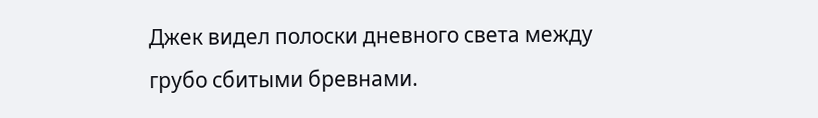Джек видел полоски дневного света между грубо сбитыми бревнами.